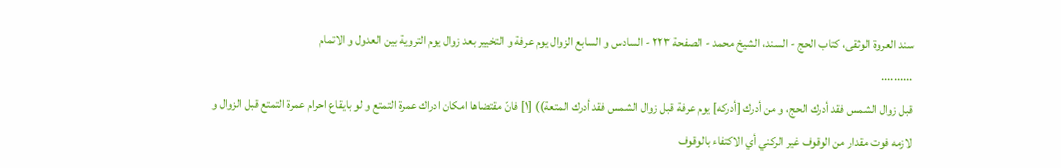سند العروة الوثقى، كتاب الحج - السند، الشيخ محمد - الصفحة ٢٢٣ - السادس و السابع الزوال يوم عرفة و التخيير بعد زوال يوم التروية بين العدول و الاتمام
..........
قبل زوال الشمس فقد أدرك الحج، و من أدرك [أدركه] يوم عرفة قبل زوال الشمس فقد أدرك المتعة)) [١] فانّ مقتضاها امكان ادراك عمرة التمتع و لو بايقاع احرام عمرة التمتع قبل الزوال و لازمه فوت مقدار من الوقوف غير الركني أي الاكتفاء بالوقوف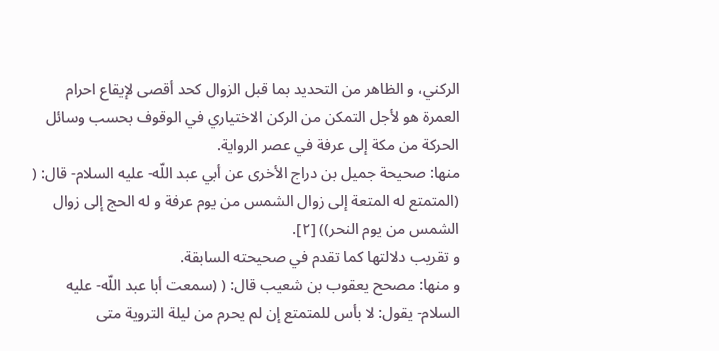الركني، و الظاهر من التحديد بما قبل الزوال كحد أقصى لإيقاع احرام العمرة هو لأجل التمكن من الركن الاختياري في الوقوف بحسب وسائل الحركة من مكة إلى عرفة في عصر الرواية.
منها: صحيحة جميل بن دراج الأخرى عن أبي عبد اللّه- عليه السلام- قال: ( (المتمتع له المتعة إلى زوال الشمس من يوم عرفة و له الحج إلى زوال الشمس من يوم النحر)) [٢].
و تقريب دلالتها كما تقدم في صحيحته السابقة.
و منها: مصحح يعقوب بن شعيب قال: ( (سمعت أبا عبد اللّه- عليه السلام- يقول: لا بأس للمتمتع إن لم يحرم من ليلة التروية متى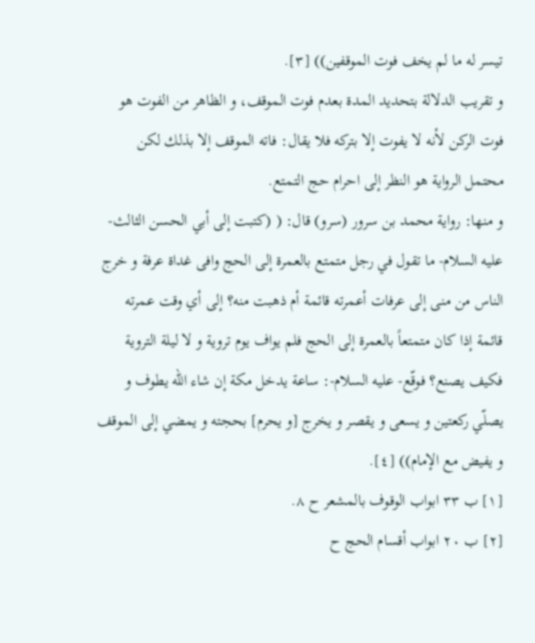تيسر له ما لم يخف فوت الموقفين)) [٣].
و تقريب الدلالة بتحديد المدة بعدم فوت الموقف، و الظاهر من الفوت هو فوت الركن لأنه لا يفوت إلا بتركه فلا يقال: فاته الموقف إلا بذلك لكن محتمل الرواية هو النظر إلى احرام حج التمتع.
و منها: رواية محمد بن سرور (سرو) قال: ( (كتبت إلى أبي الحسن الثالث- عليه السلام- ما تقول في رجل متمتع بالعمرة إلى الحج وافى غداة عرفة و خرج الناس من منى إلى عرفات أعمرته قائمة أم ذهبت منه؟ إلى أي وقت عمرته قائمة إذا كان متمتعاً بالعمرة إلى الحج فلم يواف يوم تروية و لا ليلة التروية فكيف يصنع؟ فوقّع- عليه السلام-: ساعة يدخل مكة إن شاء اللّه يطوف و يصلّي ركعتين و يسعى و يقصر و يخرج [و يحرم] بحجته و يمضي إلى الموقف و يفيض مع الإمام)) [٤].
[١] ب ٣٣ ابواب الوقوف بالمشعر ح ٨.
[٢] ب ٢٠ ابواب أقسام الحج ح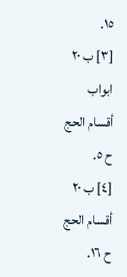١٥.
[٣] ب ٢٠ ابواب أقسام الحج ح ٥.
[٤] ب ٢٠ أقسام الحج ح ١٦.